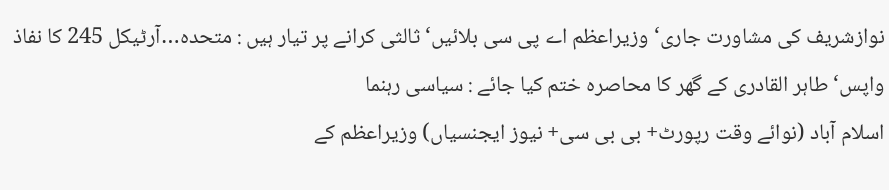نوازشریف کی مشاورت جاری‘ وزیراعظم اے پی سی بلائیں‘ ثالثی کرانے پر تیار ہیں : متحدہ…آرٹیکل 245 کا نفاذ واپس‘ طاہر القادری کے گھر کا محاصرہ ختم کیا جائے : سیاسی رہنما
اسلام آباد (نوائے وقت رپورٹ+ بی بی سی+ نیوز ایجنسیاں) وزیراعظم کے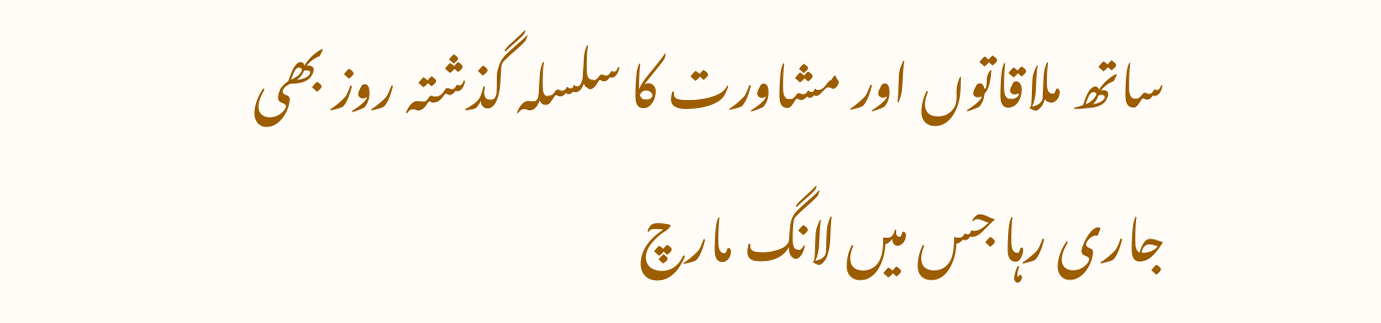ساتھ ملاقاتوں اور مشاورت کا سلسلہ گذشتہ روز بھی جاری رہا جس میں لانگ مارچ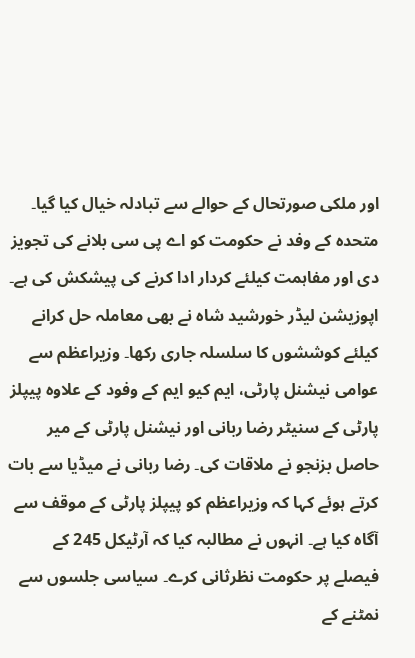اور ملکی صورتحال کے حوالے سے تبادلہ خیال کیا گیا۔ متحدہ کے وفد نے حکومت کو اے پی سی بلانے کی تجویز دی اور مفاہمت کیلئے کردار ادا کرنے کی پیشکش کی ہے۔ اپوزیشن لیڈر خورشید شاہ نے بھی معاملہ حل کرانے کیلئے کوششوں کا سلسلہ جاری رکھا۔ وزیراعظم سے عوامی نیشنل پارٹی، ایم کیو ایم کے وفود کے علاوہ پیپلز پارٹی کے سنیٹر رضا ربانی اور نیشنل پارٹی کے میر حاصل بزنجو نے ملاقات کی۔ رضا ربانی نے میڈیا سے بات کرتے ہوئے کہا کہ وزیراعظم کو پیپلز پارٹی کے موقف سے آگاہ کیا ہے۔ انہوں نے مطالبہ کیا کہ آرٹیکل 245 کے فیصلے پر حکومت نظرثانی کرے۔ سیاسی جلسوں سے نمٹنے کے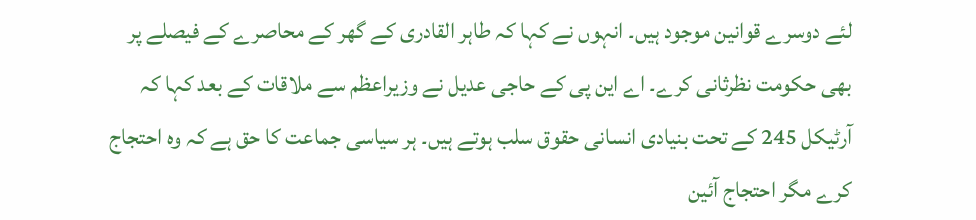لئے دوسرے قوانین موجود ہیں۔ انہوں نے کہا کہ طاہر القادری کے گھر کے محاصرے کے فیصلے پر بھی حکومت نظرثانی کرے۔ اے این پی کے حاجی عدیل نے وزیراعظم سے ملاقات کے بعد کہا کہ آرٹیکل 245 کے تحت بنیادی انسانی حقوق سلب ہوتے ہیں۔ ہر سیاسی جماعت کا حق ہے کہ وہ احتجاج کرے مگر احتجاج آئین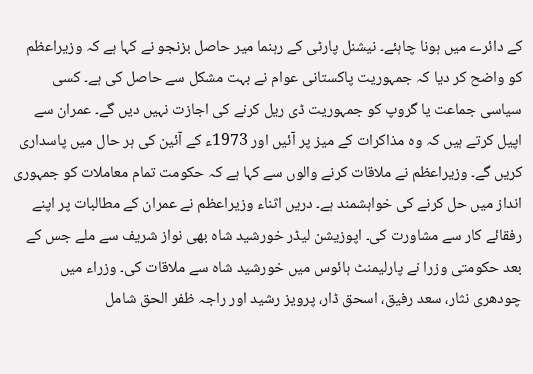کے دائرے میں ہونا چاہئے۔ نیشنل پارٹی کے رہنما میر حاصل بزنجو نے کہا ہے کہ وزیراعظم کو واضح کر دیا کہ جمہوریت پاکستانی عوام نے بہت مشکل سے حاصل کی ہے۔ کسی سیاسی جماعت یا گروپ کو جمہوریت ڈی ریل کرنے کی اجازت نہیں دیں گے۔ عمران سے اپیل کرتے ہیں کہ وہ مذاکرات کے میز پر آئیں اور 1973ء کے آئین کی ہر حال میں پاسداری کریں گے۔ وزیراعظم نے ملاقات کرنے والوں سے کہا ہے کہ حکومت تمام معاملات کو جمہوری انداز میں حل کرنے کی خواہشمند ہے۔ دریں اثناء وزیراعظم نے عمران کے مطالبات پر اپنے رفقائے کار سے مشاورت کی۔ اپوزیشن لیڈر خورشید شاہ بھی نواز شریف سے ملے جس کے بعد حکومتی وزرا نے پارلیمنٹ ہائوس میں خورشید شاہ سے ملاقات کی۔ وزراء میں چودھری نثار، سعد رفیق، اسحق ڈار، پرویز رشید اور راجہ ظفر الحق شامل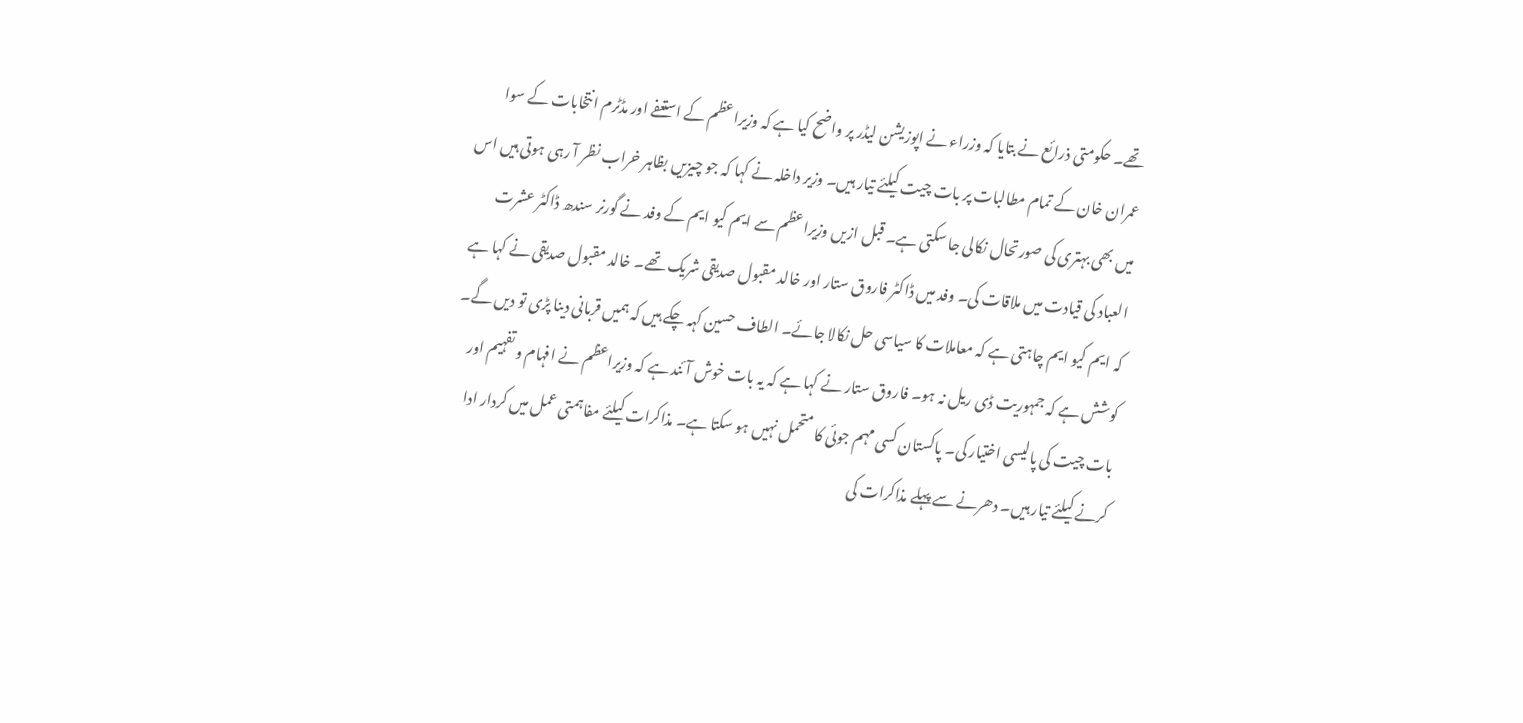تھے۔ حکومتی ذرائع نے بتایا کہ وزراء نے اپوزیشن لیڈر پر واضح کیا ہے کہ وزیراعظم کے استعفے اور مڈٹرم انتخابات کے سوا عمران خان کے تمام مطالبات پر بات چیت کیلئے تیار ہیں۔ وزیر داخلہ نے کہا کہ جو چیزیں بظاہر خراب نظر آ رہی ہوتی ہیں اس میں بھی بہتری کی صورتحال نکالی جا سکتی ہے۔ قبل ازیں وزیراعظم سے ایم کیو ایم کے وفد نے گورنر سندھ ڈاکٹر عشرت العباد کی قیادت میں ملاقات کی۔ وفد میں ڈاکٹر فاروق ستار اور خالد مقبول صدیقی شریک تھے۔ خالد مقبول صدیقی نے کہا ہے کہ ایم کیو ایم چاہتی ہے کہ معاملات کا سیاسی حل نکالا جائے۔ الطاف حسین کہہ چکے ہیں کہ ہمیں قربانی دینا پڑی تو دیں گے۔ کوشش ہے کہ جمہوریت ڈی ریل نہ ہو۔ فاروق ستار نے کہا ہے کہ یہ بات خوش آئند ہے کہ وزیراعظم نے افہام و تفہیم اور بات چیت کی پالیسی اختیار کی۔ پاکستان کسی مہم جوئی کا متحمل نہیں ہو سکتا ہے۔ مذاکرات کیلئے مفاہمتی عمل میں کردار ادا کرنے کیلئے تیار ہیں۔ دھرنے سے پہلے مذاکرات کی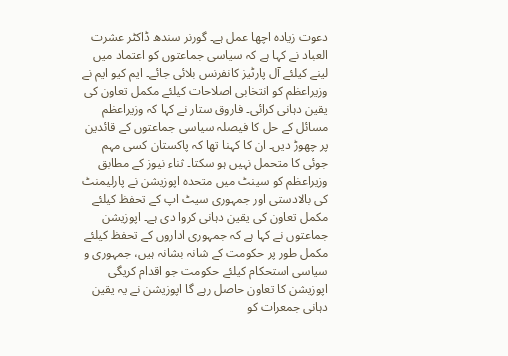دعوت زیادہ اچھا عمل ہے۔ گورنر سندھ ڈاکٹر عشرت العباد نے کہا ہے کہ سیاسی جماعتوں کو اعتماد میں لینے کیلئے آل پارٹیز کانفرنس بلائی جائے۔ ایم کیو ایم نے وزیراعظم کو انتخابی اصلاحات کیلئے مکمل تعاون کی یقین دہانی کرائی۔ فاروق ستار نے کہا کہ وزیراعظم مسائل کے حل کا فیصلہ سیاسی جماعتوں کے قائدین پر چھوڑ دیں۔ ان کا کہنا تھا کہ پاکستان کسی مہم جوئی کا متحمل نہیں ہو سکتا۔ ثناء نیوز کے مطابق وزیراعظم کو سینٹ میں متحدہ اپوزیشن نے پارلیمنٹ کی بالادستی اور جمہوری سیٹ اپ کے تحفظ کیلئے مکمل تعاون کی یقین دہانی کروا دی ہے۔ اپوزیشن جماعتوں نے کہا ہے کہ جمہوری اداروں کے تحفظ کیلئے مکمل طور پر حکومت کے شانہ بشانہ ہیں، جمہوری و سیاسی استحکام کیلئے حکومت جو اقدام کریگی اپوزیشن کا تعاون حاصل رہے گا اپوزیشن نے یہ یقین دہانی جمعرات کو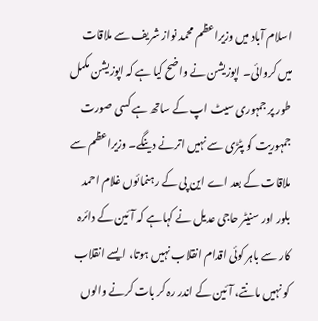اسلام آباد میں وزیراعظم محمد نواز شریف سے ملاقات میں کروائی۔ اپوزیشن نے واضح کیا ہے کہ اپوزیشن مکمل طور پر جمہوری سیٹ اپ کے ساتھ ہے کسی صورت جمہوریت کو پٹڑی سے نہیں اترنے دینگے۔ وزیراعظم سے ملاقات کے بعد اے این پی کے رہنمائوں غلام احمد بلور اور سنیٹر حاجی عدیل نے کہاہے کہ آئین کے دائرہ کار سے باہر کوئی اقدام انقلاب نہیں ہوتا، ایسے انقلاب کو نہیں مانتے، آئین کے اندر رہ کر بات کرنے والوں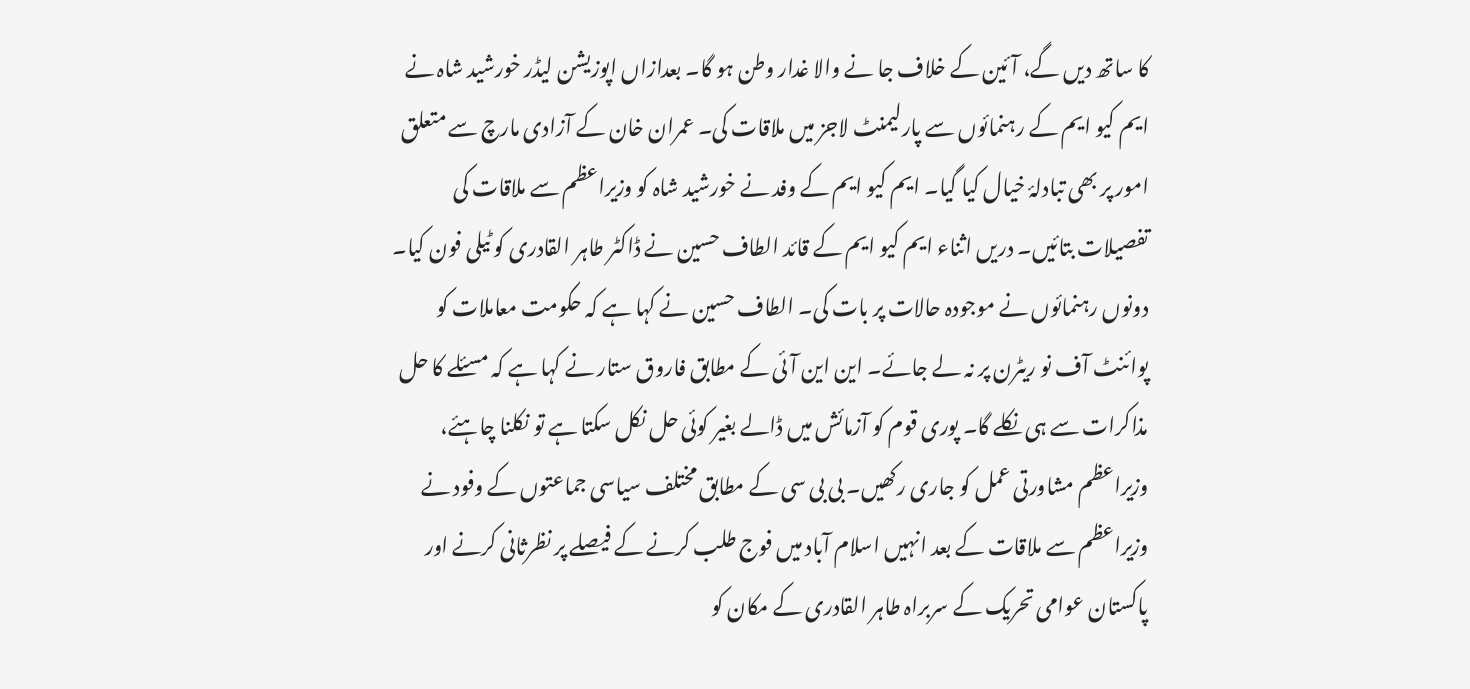کا ساتھ دیں گے، آئین کے خلاف جا نے والا غدار وطن ہو گا۔ بعدازاں اپوزیشن لیڈر خورشید شاہ نے ایم کیو ایم کے رہنمائوں سے پارلیمنٹ لاجز میں ملاقات کی۔ عمران خان کے آزادی مارچ سے متعلق امور پر بھی تبادلۂ خیال کیا گیا۔ ایم کیو ایم کے وفد نے خورشید شاہ کو وزیراعظم سے ملاقات کی تفصیلات بتائیں۔ دریں اثناء ایم کیو ایم کے قائد الطاف حسین نے ڈاکٹر طاہر القادری کو ٹیلی فون کیا۔ دونوں رہنمائوں نے موجودہ حالات پر بات کی۔ الطاف حسین نے کہا ہے کہ حکومت معاملات کو پوائنٹ آف نو ریٹرن پر نہ لے جائے۔ این این آئی کے مطابق فاروق ستار نے کہا ہے کہ مسئلے کا حل مذاکرات سے ہی نکلے گا۔ پوری قوم کو آزمائش میں ڈالے بغیر کوئی حل نکل سکتا ہے تو نکلنا چاہئے، وزیراعظم مشاورتی عمل کو جاری رکھیں۔ بی بی سی کے مطابق مختلف سیاسی جماعتوں کے وفود نے وزیراعظم سے ملاقات کے بعد انہیں اسلام آباد میں فوج طلب کرنے کے فیصلے پر نظرثانی کرنے اور پاکستان عوامی تحریک کے سربراہ طاہر القادری کے مکان کو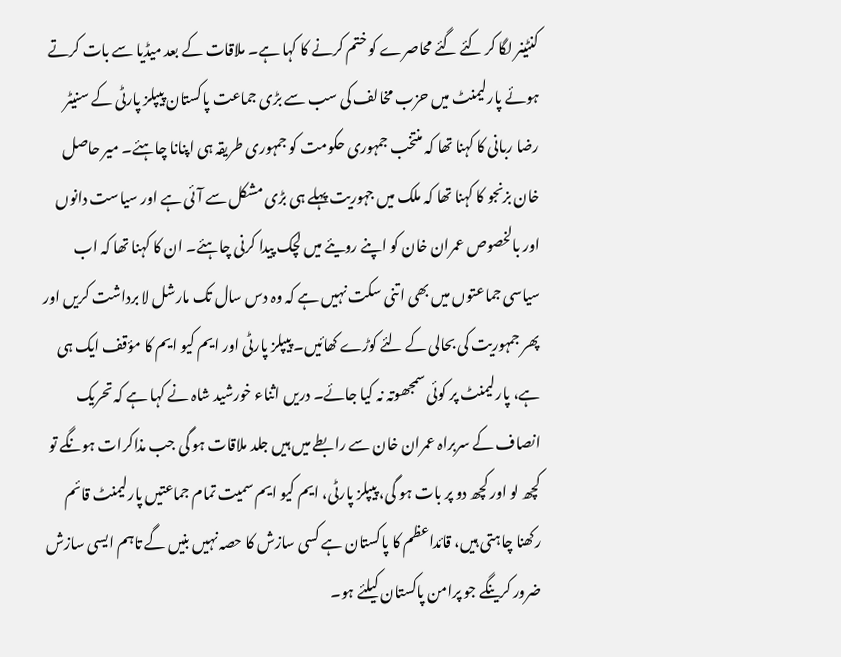کنٹینر لگا کر کئے گئے محاصرے کو ختم کرنے کا کہا ہے۔ ملاقات کے بعد میڈیا سے بات کرتے ہوئے پارلیمنٹ میں حزب مخالف کی سب سے بڑی جماعت پاکستان پیپلز پارٹی کے سنیٹر رضا ربانی کا کہنا تھا کہ منتخب جمہوری حکومت کو جمہوری طریقہ ہی اپنانا چاہئے۔ میر حاصل خان بزنجو کا کہنا تھا کہ ملک میں جہوریت پہلے ہی بڑی مشکل سے آئی ہے اور سیاست دانوں اور بالخصوص عمران خان کو اپنے رویئے میں لچک پیدا کرنی چاہئے۔ ان کا کہنا تھا کہ اب سیاسی جماعتوں میں بھی اتنی سکت نہیں ہے کہ وہ دس سال تک مارشل لا برداشت کریں اور پھر جمہوریت کی بحالی کے لئے کوڑے کھائیں۔ پیپلز پارٹی اور ایم کیو ایم کا مؤقف ایک ہی ہے، پارلیمنٹ پر کوئی سمجھوتہ نہ کیا جائے۔ دریں اثناء خورشید شاہ نے کہا ہے کہ تحریک انصاف کے سربراہ عمران خان سے رابطے میں ہیں جلد ملاقات ہو گی جب مذاکرات ہونگے تو کچھ لو اور کچھ دو پر بات ہو گی، پیپلز پارٹی، ایم کیو ایم سمیت تمام جماعتیں پارلیمنٹ قائم رکھنا چاہتی ہیں، قائداعظم کا پاکستان ہے کسی سازش کا حصہ نہیں بنیں گے تاہم ایسی سازش ضرور کرینگے جو پرامن پاکستان کیلئے ہو۔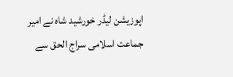اپوزیشن لیڈر خورشید شاہ نے امیر جماعت اسلامی سراج الحق سے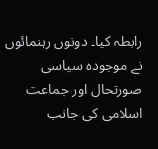رابطہ کیا۔ دونوں رہنمائوں نے موجودہ سیاسی صورتحال اور جماعت اسلامی کی جانب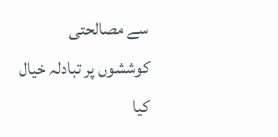سے مصالحتی کوششوں پر تبادلہ خیال کیا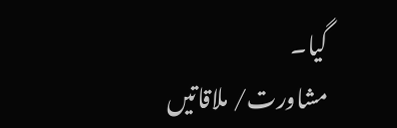گیا۔
مشاورت/ ملاقاتیں